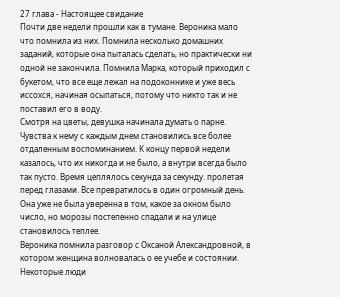27 глава - Настоящее свидание
Почти две недели прошли как в тумане. Вероника мало что помнила из них. Помнила несколько домашних заданий, которые она пыталась сделать, но практически ни одной не закончила. Помнила Марка, который приходил с букетом, что все еще лежал на подоконнике и уже весь иссохся, начиная осыпаться, потому что никто так и не поставил его в воду.
Смотря на цветы, девушка начинала думать о парне. Чувства к нему с каждым днем становились все более отдаленным воспоминанием. К концу первой недели казалось, что их никогда и не было, а внутри всегда было так пусто. Время цеплялось секунда за секунду. пролетая перед глазами. Все превратилось в один огромный день. Она уже не была уверенна в том, какое за окном было число, но морозы постепенно спадали и на улице становилось теплее.
Вероника помнила разговор с Оксаной Александровной, в котором женщина волновалась о ее учебе и состоянии. Некоторые люди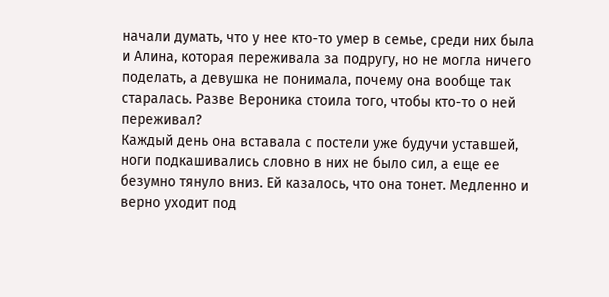начали думать, что у нее кто-то умер в семье, среди них была и Алина, которая переживала за подругу, но не могла ничего поделать, а девушка не понимала, почему она вообще так старалась. Разве Вероника стоила того, чтобы кто-то о ней переживал?
Каждый день она вставала с постели уже будучи уставшей, ноги подкашивались словно в них не было сил, а еще ее безумно тянуло вниз. Ей казалось, что она тонет. Медленно и верно уходит под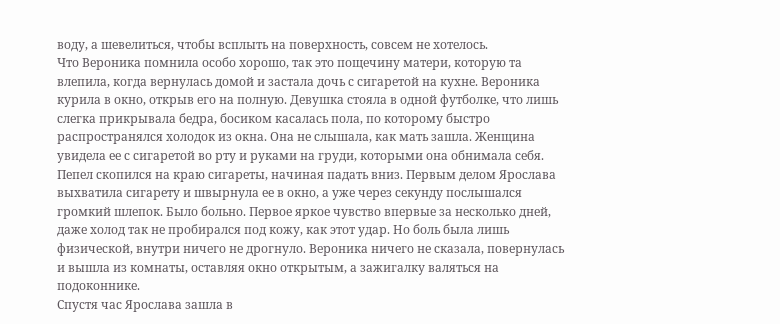воду, а шевелиться, чтобы всплыть на поверхность, совсем не хотелось.
Что Вероника помнила особо хорошо, так это пощечину матери, которую та влепила, когда вернулась домой и застала дочь с сигаретой на кухне. Вероника курила в окно, открыв его на полную. Девушка стояла в одной футболке, что лишь слегка прикрывала бедра, босиком касалась пола, по которому быстро распространялся холодок из окна. Она не слышала, как мать зашла. Женщина увидела ее с сигаретой во рту и руками на груди, которыми она обнимала себя. Пепел скопился на краю сигареты, начиная падать вниз. Первым делом Ярослава выхватила сигарету и швырнула ее в окно, а уже через секунду послышался громкий шлепок. Было больно. Первое яркое чувство впервые за несколько дней, даже холод так не пробирался под кожу, как этот удар. Но боль была лишь физической, внутри ничего не дрогнуло. Вероника ничего не сказала, повернулась и вышла из комнаты, оставляя окно открытым, а зажигалку валяться на подоконнике.
Спустя час Ярослава зашла в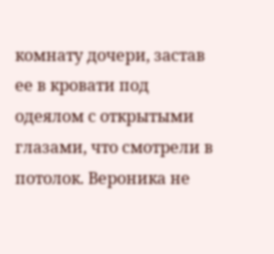комнату дочери, застав ее в кровати под одеялом с открытыми глазами, что смотрели в потолок. Вероника не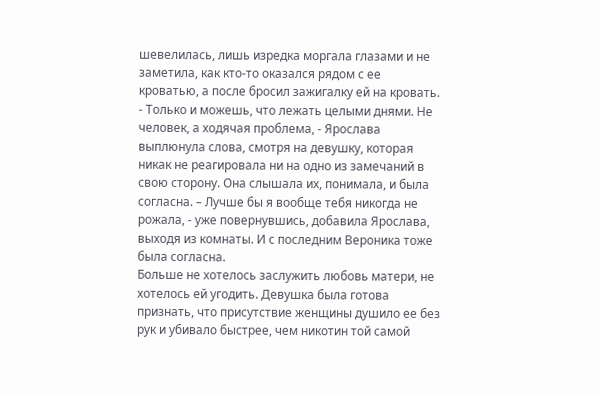шевелилась, лишь изредка моргала глазами и не заметила, как кто-то оказался рядом с ее кроватью, а после бросил зажигалку ей на кровать.
- Только и можешь, что лежать целыми днями. Не человек, а ходячая проблема, - Ярослава выплюнула слова, смотря на девушку, которая никак не реагировала ни на одно из замечаний в свою сторону. Она слышала их, понимала, и была согласна. – Лучше бы я вообще тебя никогда не рожала, - уже повернувшись, добавила Ярослава, выходя из комнаты. И с последним Вероника тоже была согласна.
Больше не хотелось заслужить любовь матери, не хотелось ей угодить. Девушка была готова признать, что присутствие женщины душило ее без рук и убивало быстрее, чем никотин той самой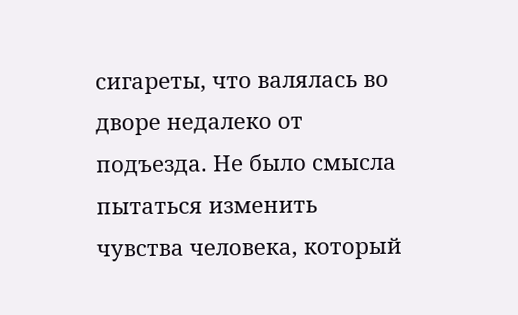сигареты, что валялась во дворе недалеко от подъезда. Не было смысла пытаться изменить чувства человека, который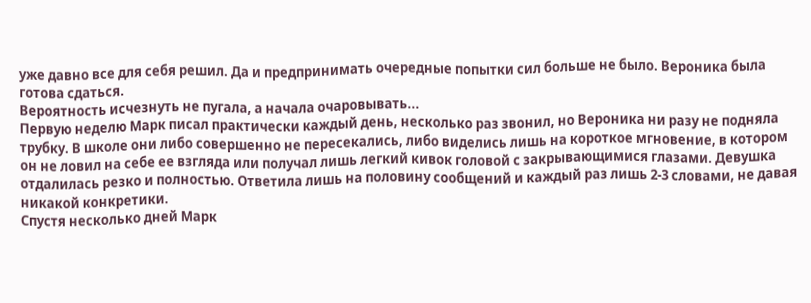уже давно все для себя решил. Да и предпринимать очередные попытки сил больше не было. Вероника была готова сдаться.
Вероятность исчезнуть не пугала, а начала очаровывать...
Первую неделю Марк писал практически каждый день, несколько раз звонил, но Вероника ни разу не подняла трубку. В школе они либо совершенно не пересекались, либо виделись лишь на короткое мгновение, в котором он не ловил на себе ее взгляда или получал лишь легкий кивок головой с закрывающимися глазами. Девушка отдалилась резко и полностью. Ответила лишь на половину сообщений и каждый раз лишь 2-3 словами, не давая никакой конкретики.
Спустя несколько дней Марк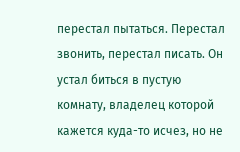перестал пытаться. Перестал звонить, перестал писать. Он устал биться в пустую комнату, владелец которой кажется куда-то исчез, но не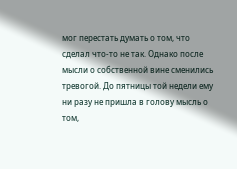мог перестать думать о том, что сделал что-то не так. Однако после мысли о собственной вине сменились тревогой. До пятницы той недели ему ни разу не пришла в голову мысль о том,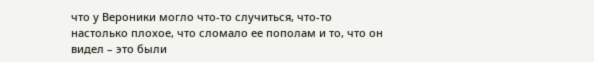что у Вероники могло что-то случиться, что-то настолько плохое, что сломало ее пополам и то, что он видел – это были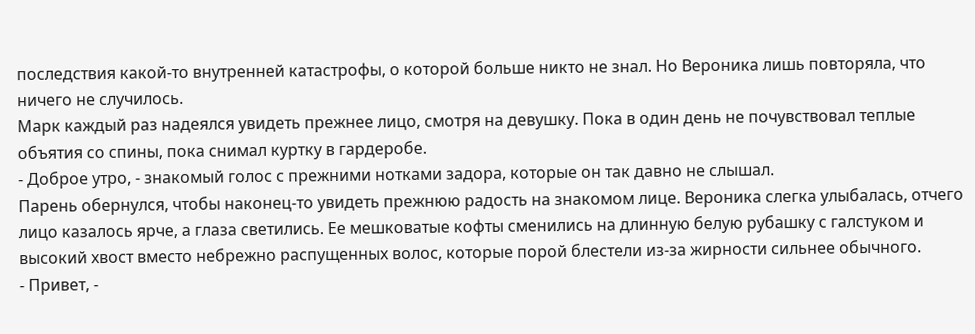последствия какой-то внутренней катастрофы, о которой больше никто не знал. Но Вероника лишь повторяла, что ничего не случилось.
Марк каждый раз надеялся увидеть прежнее лицо, смотря на девушку. Пока в один день не почувствовал теплые объятия со спины, пока снимал куртку в гардеробе.
- Доброе утро, - знакомый голос с прежними нотками задора, которые он так давно не слышал.
Парень обернулся, чтобы наконец-то увидеть прежнюю радость на знакомом лице. Вероника слегка улыбалась, отчего лицо казалось ярче, а глаза светились. Ее мешковатые кофты сменились на длинную белую рубашку с галстуком и высокий хвост вместо небрежно распущенных волос, которые порой блестели из-за жирности сильнее обычного.
- Привет, -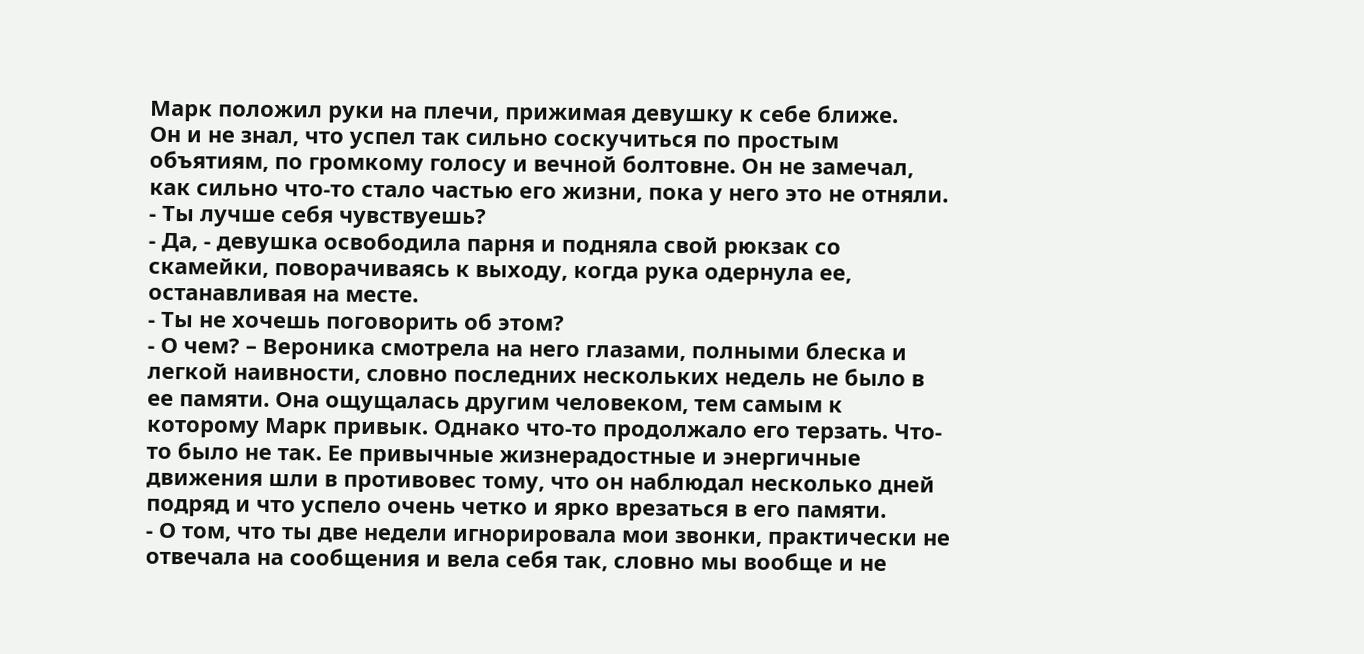Марк положил руки на плечи, прижимая девушку к себе ближе.
Он и не знал, что успел так сильно соскучиться по простым объятиям, по громкому голосу и вечной болтовне. Он не замечал, как сильно что-то стало частью его жизни, пока у него это не отняли.
- Ты лучше себя чувствуешь?
- Да, - девушка освободила парня и подняла свой рюкзак со скамейки, поворачиваясь к выходу, когда рука одернула ее, останавливая на месте.
- Ты не хочешь поговорить об этом?
- О чем? – Вероника смотрела на него глазами, полными блеска и легкой наивности, словно последних нескольких недель не было в ее памяти. Она ощущалась другим человеком, тем самым к которому Марк привык. Однако что-то продолжало его терзать. Что-то было не так. Ее привычные жизнерадостные и энергичные движения шли в противовес тому, что он наблюдал несколько дней подряд и что успело очень четко и ярко врезаться в его памяти.
- О том, что ты две недели игнорировала мои звонки, практически не отвечала на сообщения и вела себя так, словно мы вообще и не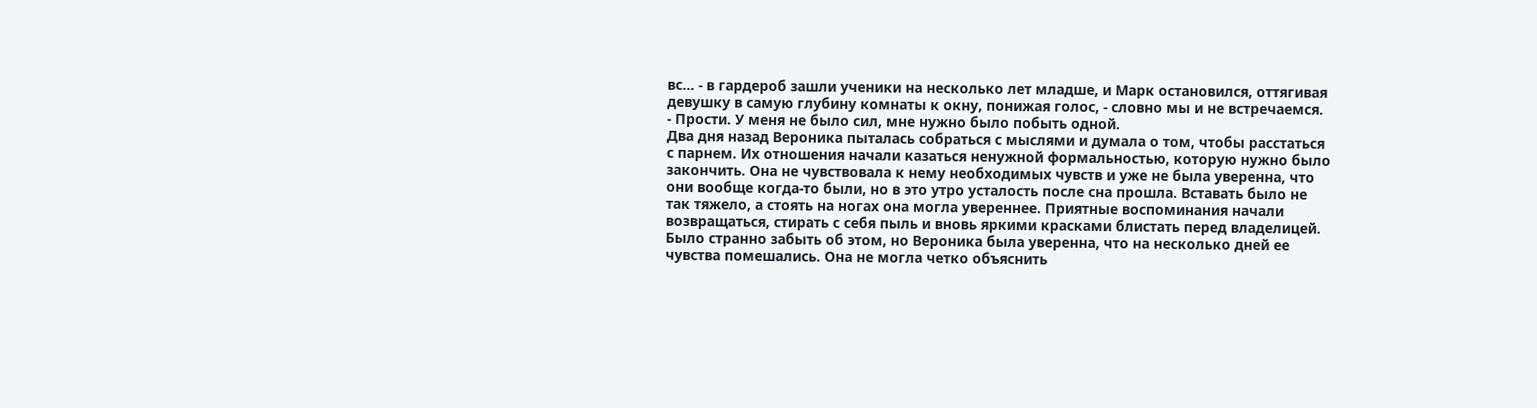вс... - в гардероб зашли ученики на несколько лет младше, и Марк остановился, оттягивая девушку в самую глубину комнаты к окну, понижая голос, - словно мы и не встречаемся.
- Прости. У меня не было сил, мне нужно было побыть одной.
Два дня назад Вероника пыталась собраться с мыслями и думала о том, чтобы расстаться с парнем. Их отношения начали казаться ненужной формальностью, которую нужно было закончить. Она не чувствовала к нему необходимых чувств и уже не была уверенна, что они вообще когда-то были, но в это утро усталость после сна прошла. Вставать было не так тяжело, а стоять на ногах она могла увереннее. Приятные воспоминания начали возвращаться, стирать с себя пыль и вновь яркими красками блистать перед владелицей. Было странно забыть об этом, но Вероника была уверенна, что на несколько дней ее чувства помешались. Она не могла четко объяснить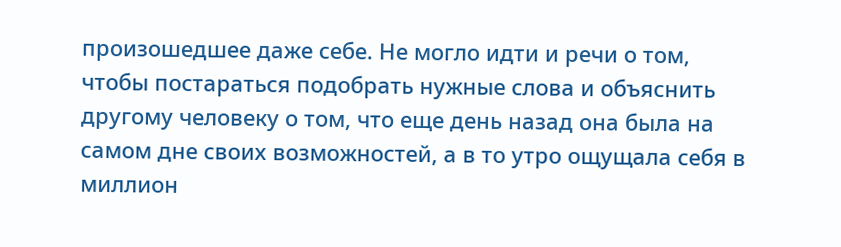произошедшее даже себе. Не могло идти и речи о том, чтобы постараться подобрать нужные слова и объяснить другому человеку о том, что еще день назад она была на самом дне своих возможностей, а в то утро ощущала себя в миллион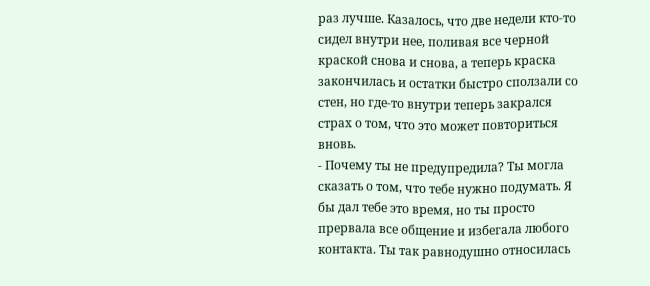раз лучше. Казалось, что две недели кто-то сидел внутри нее, поливая все черной краской снова и снова, а теперь краска закончилась и остатки быстро сползали со стен, но где-то внутри теперь закрался страх о том, что это может повториться вновь.
- Почему ты не предупредила? Ты могла сказать о том, что тебе нужно подумать. Я бы дал тебе это время, но ты просто прервала все общение и избегала любого контакта. Ты так равнодушно относилась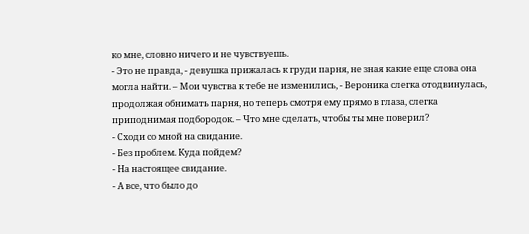ко мне, словно ничего и не чувствуешь.
- Это не правда, - девушка прижалась к груди парня, не зная какие еще слова она могла найти. – Мои чувства к тебе не изменились, - Вероника слегка отодвинулась, продолжая обнимать парня, но теперь смотря ему прямо в глаза, слегка приподнимая подбородок. – Что мне сделать, чтобы ты мне поверил?
- Сходи со мной на свидание.
- Без проблем. Куда пойдем?
- На настоящее свидание.
- А все, что было до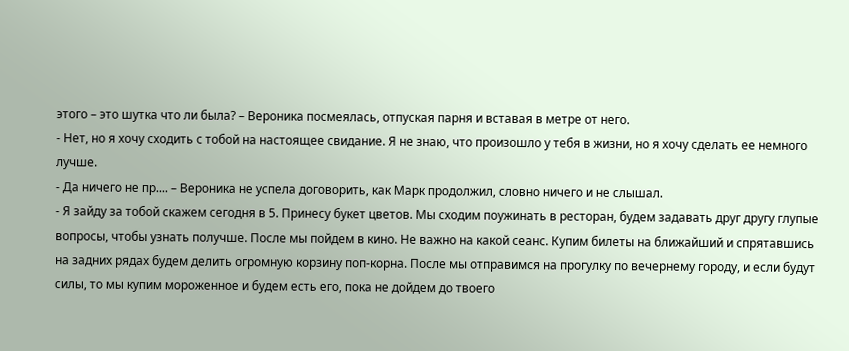этого – это шутка что ли была? – Вероника посмеялась, отпуская парня и вставая в метре от него.
- Нет, но я хочу сходить с тобой на настоящее свидание. Я не знаю, что произошло у тебя в жизни, но я хочу сделать ее немного лучше.
- Да ничего не пр.... – Вероника не успела договорить, как Марк продолжил, словно ничего и не слышал.
- Я зайду за тобой скажем сегодня в 5. Принесу букет цветов. Мы сходим поужинать в ресторан, будем задавать друг другу глупые вопросы, чтобы узнать получше. После мы пойдем в кино. Не важно на какой сеанс. Купим билеты на ближайший и спрятавшись на задних рядах будем делить огромную корзину поп-корна. После мы отправимся на прогулку по вечернему городу, и если будут силы, то мы купим мороженное и будем есть его, пока не дойдем до твоего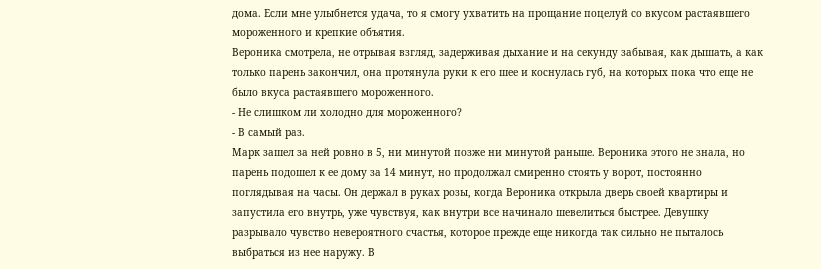дома. Если мне улыбнется удача, то я смогу ухватить на прощание поцелуй со вкусом растаявшего мороженного и крепкие объятия.
Вероника смотрела, не отрывая взгляд, задерживая дыхание и на секунду забывая, как дышать, а как только парень закончил, она протянула руки к его шее и коснулась губ, на которых пока что еще не было вкуса растаявшего мороженного.
- Не слишком ли холодно для мороженного?
- В самый раз.
Марк зашел за ней ровно в 5, ни минутой позже ни минутой раньше. Вероника этого не знала, но парень подошел к ее дому за 14 минут, но продолжал смиренно стоять у ворот, постоянно поглядывая на часы. Он держал в руках розы, когда Вероника открыла дверь своей квартиры и запустила его внутрь, уже чувствуя, как внутри все начинало шевелиться быстрее. Девушку разрывало чувство невероятного счастья, которое прежде еще никогда так сильно не пыталось выбраться из нее наружу. В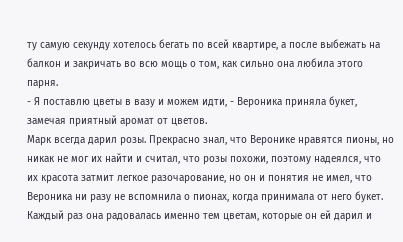ту самую секунду хотелось бегать по всей квартире, а после выбежать на балкон и закричать во всю мощь о том, как сильно она любила этого парня.
- Я поставлю цветы в вазу и можем идти, - Вероника приняла букет, замечая приятный аромат от цветов.
Марк всегда дарил розы. Прекрасно знал, что Веронике нравятся пионы, но никак не мог их найти и считал, что розы похожи, поэтому надеялся, что их красота затмит легкое разочарование, но он и понятия не имел, что Вероника ни разу не вспомнила о пионах, когда принимала от него букет. Каждый раз она радовалась именно тем цветам, которые он ей дарил и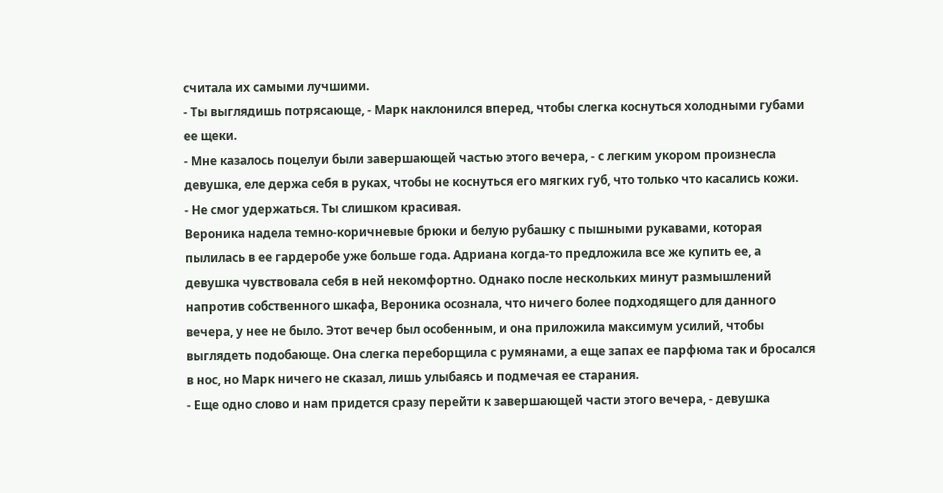считала их самыми лучшими.
- Ты выглядишь потрясающе, - Марк наклонился вперед, чтобы слегка коснуться холодными губами ее щеки.
- Мне казалось поцелуи были завершающей частью этого вечера, - с легким укором произнесла девушка, еле держа себя в руках, чтобы не коснуться его мягких губ, что только что касались кожи.
- Не смог удержаться. Ты слишком красивая.
Вероника надела темно-коричневые брюки и белую рубашку с пышными рукавами, которая пылилась в ее гардеробе уже больше года. Адриана когда-то предложила все же купить ее, а девушка чувствовала себя в ней некомфортно. Однако после нескольких минут размышлений напротив собственного шкафа, Вероника осознала, что ничего более подходящего для данного вечера, у нее не было. Этот вечер был особенным, и она приложила максимум усилий, чтобы выглядеть подобающе. Она слегка переборщила с румянами, а еще запах ее парфюма так и бросался в нос, но Марк ничего не сказал, лишь улыбаясь и подмечая ее старания.
- Еще одно слово и нам придется сразу перейти к завершающей части этого вечера, - девушка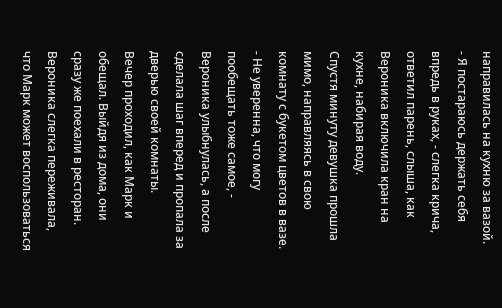направилась на кухню за вазой.
- Я постараюсь держать себя впредь в руках, - слегка крича, ответил парень, слыша, как Вероника включила кран на кухне, набирая воду.
Спустя минуту девушка прошла мимо, направляясь в свою комнату с букетом цветов в вазе.
- Не уверенна, что могу пообещать тоже самое, - Вероника улыбнулась, а после сделала шаг вперед и пропала за дверью своей комнаты.
Вечер проходил, как Марк и обещал. Выйдя из дома, они сразу же поехали в ресторан. Вероника слегка переживала, что Марк может воспользоваться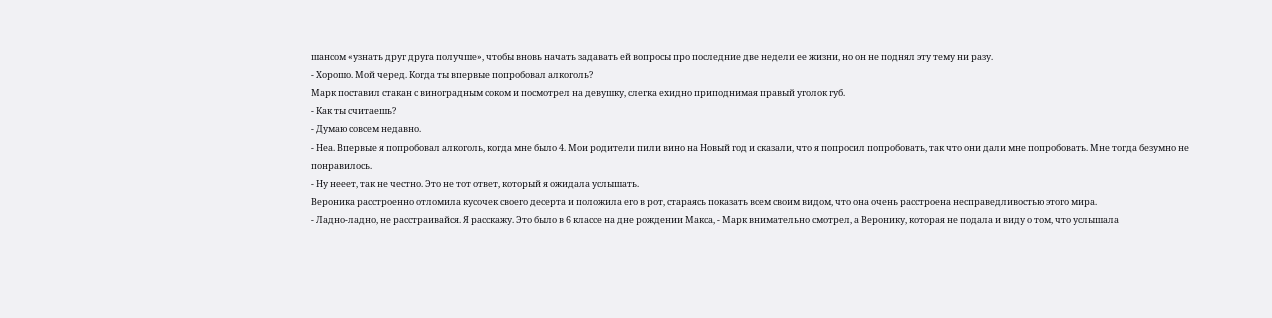шансом «узнать друг друга получше», чтобы вновь начать задавать ей вопросы про последние две недели ее жизни, но он не поднял эту тему ни разу.
- Хорошо. Мой черед. Когда ты впервые попробовал алкоголь?
Марк поставил стакан с виноградным соком и посмотрел на девушку, слегка ехидно приподнимая правый уголок губ.
- Как ты считаешь?
- Думаю совсем недавно.
- Неа. Впервые я попробовал алкоголь, когда мне было 4. Мои родители пили вино на Новый год и сказали, что я попросил попробовать, так что они дали мне попробовать. Мне тогда безумно не понравилось.
- Ну нееет, так не честно. Это не тот ответ, который я ожидала услышать.
Вероника расстроенно отломила кусочек своего десерта и положила его в рот, стараясь показать всем своим видом, что она очень расстроена несправедливостью этого мира.
- Ладно-ладно, не расстраивайся. Я расскажу. Это было в 6 классе на дне рождении Макса, - Марк внимательно смотрел, а Веронику, которая не подала и виду о том, что услышала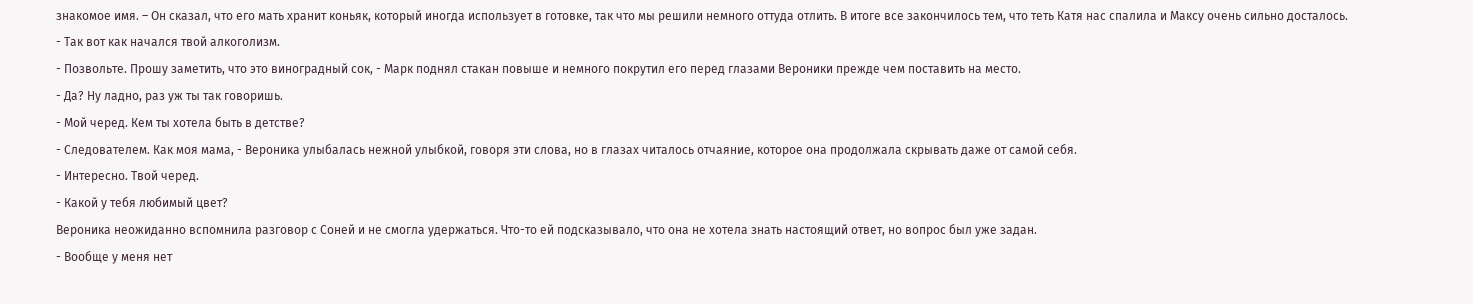знакомое имя. – Он сказал, что его мать хранит коньяк, который иногда использует в готовке, так что мы решили немного оттуда отлить. В итоге все закончилось тем, что теть Катя нас спалила и Максу очень сильно досталось.
- Так вот как начался твой алкоголизм.
- Позвольте. Прошу заметить, что это виноградный сок, - Марк поднял стакан повыше и немного покрутил его перед глазами Вероники прежде чем поставить на место.
- Да? Ну ладно, раз уж ты так говоришь.
- Мой черед. Кем ты хотела быть в детстве?
- Следователем. Как моя мама, - Вероника улыбалась нежной улыбкой, говоря эти слова, но в глазах читалось отчаяние, которое она продолжала скрывать даже от самой себя.
- Интересно. Твой черед.
- Какой у тебя любимый цвет?
Вероника неожиданно вспомнила разговор с Соней и не смогла удержаться. Что-то ей подсказывало, что она не хотела знать настоящий ответ, но вопрос был уже задан.
- Вообще у меня нет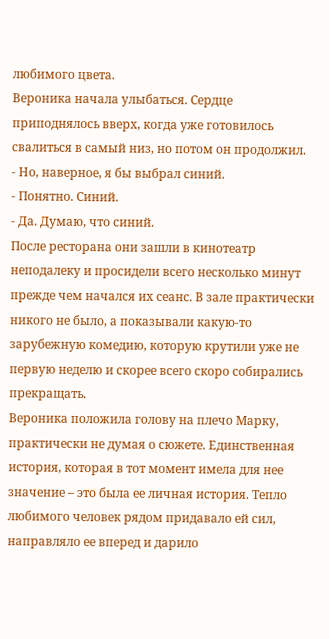любимого цвета.
Вероника начала улыбаться. Сердце приподнялось вверх, когда уже готовилось свалиться в самый низ, но потом он продолжил.
- Но, наверное, я бы выбрал синий.
- Понятно. Синий.
- Да. Думаю, что синий.
После ресторана они зашли в кинотеатр неподалеку и просидели всего несколько минут прежде чем начался их сеанс. В зале практически никого не было, а показывали какую-то зарубежную комедию, которую крутили уже не первую неделю и скорее всего скоро собирались прекращать.
Вероника положила голову на плечо Марку, практически не думая о сюжете. Единственная история, которая в тот момент имела для нее значение – это была ее личная история. Тепло любимого человек рядом придавало ей сил, направляло ее вперед и дарило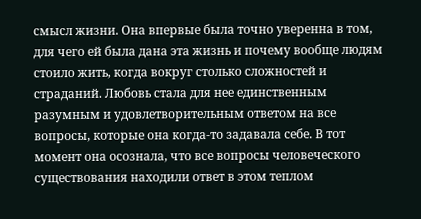смысл жизни. Она впервые была точно уверенна в том, для чего ей была дана эта жизнь и почему вообще людям стоило жить, когда вокруг столько сложностей и страданий. Любовь стала для нее единственным разумным и удовлетворительным ответом на все вопросы, которые она когда-то задавала себе. В тот момент она осознала, что все вопросы человеческого существования находили ответ в этом теплом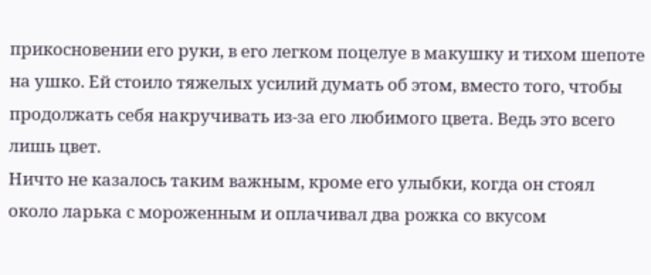прикосновении его руки, в его легком поцелуе в макушку и тихом шепоте на ушко. Ей стоило тяжелых усилий думать об этом, вместо того, чтобы продолжать себя накручивать из-за его любимого цвета. Ведь это всего лишь цвет.
Ничто не казалось таким важным, кроме его улыбки, когда он стоял около ларька с мороженным и оплачивал два рожка со вкусом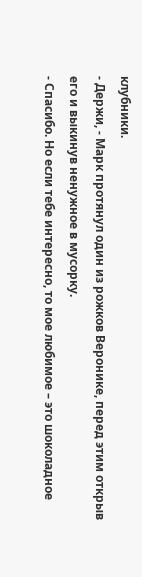клубники.
- Держи, - Марк протянул один из рожков Веронике, перед этим открыв его и выкинув ненужное в мусорку.
- Спасибо. Но если тебе интересно, то мое любимое – это шоколадное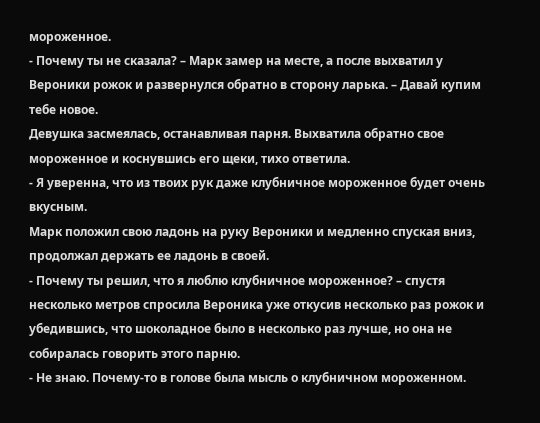мороженное.
- Почему ты не сказала? – Марк замер на месте, а после выхватил у Вероники рожок и развернулся обратно в сторону ларька. – Давай купим тебе новое.
Девушка засмеялась, останавливая парня. Выхватила обратно свое мороженное и коснувшись его щеки, тихо ответила.
- Я уверенна, что из твоих рук даже клубничное мороженное будет очень вкусным.
Марк положил свою ладонь на руку Вероники и медленно спуская вниз, продолжал держать ее ладонь в своей.
- Почему ты решил, что я люблю клубничное мороженное? – спустя несколько метров спросила Вероника уже откусив несколько раз рожок и убедившись, что шоколадное было в несколько раз лучше, но она не собиралась говорить этого парню.
- Не знаю. Почему-то в голове была мысль о клубничном мороженном.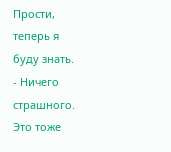Прости, теперь я буду знать.
- Ничего страшного. Это тоже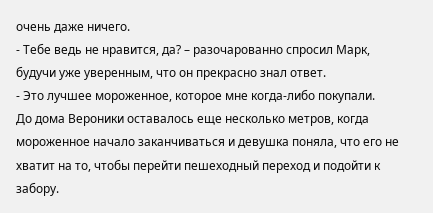очень даже ничего.
- Тебе ведь не нравится, да? – разочарованно спросил Марк, будучи уже уверенным, что он прекрасно знал ответ.
- Это лучшее мороженное, которое мне когда-либо покупали.
До дома Вероники оставалось еще несколько метров, когда мороженное начало заканчиваться и девушка поняла, что его не хватит на то, чтобы перейти пешеходный переход и подойти к забору.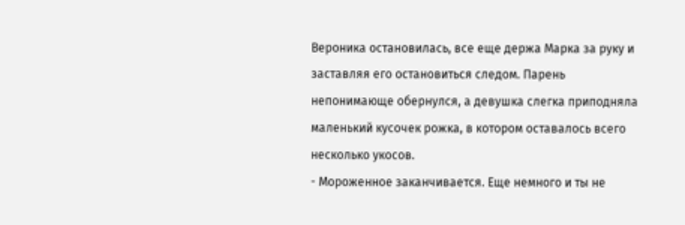Вероника остановилась, все еще держа Марка за руку и заставляя его остановиться следом. Парень непонимающе обернулся, а девушка слегка приподняла маленький кусочек рожка, в котором оставалось всего несколько укосов.
- Мороженное заканчивается. Еще немного и ты не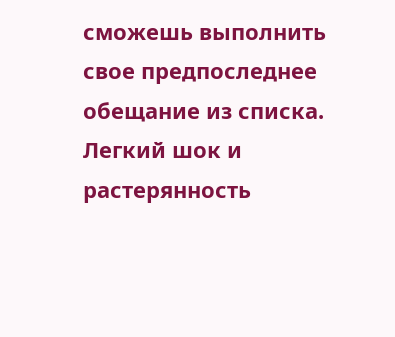сможешь выполнить свое предпоследнее обещание из списка.
Легкий шок и растерянность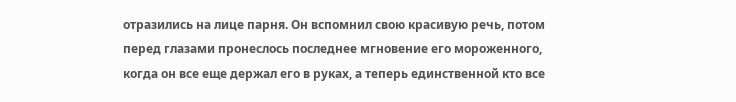отразились на лице парня. Он вспомнил свою красивую речь, потом перед глазами пронеслось последнее мгновение его мороженного, когда он все еще держал его в руках, а теперь единственной кто все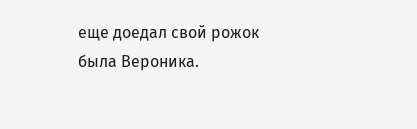еще доедал свой рожок была Вероника.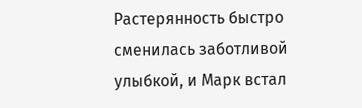Растерянность быстро сменилась заботливой улыбкой, и Марк встал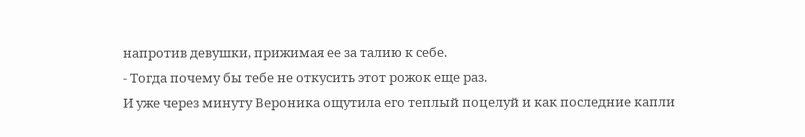напротив девушки, прижимая ее за талию к себе.
- Тогда почему бы тебе не откусить этот рожок еще раз.
И уже через минуту Вероника ощутила его теплый поцелуй и как последние капли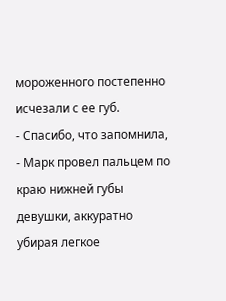мороженного постепенно исчезали с ее губ.
- Спасибо, что запомнила, - Марк провел пальцем по краю нижней губы девушки, аккуратно убирая легкое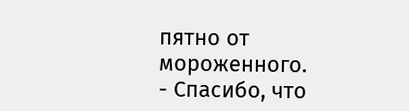пятно от мороженного.
- Спасибо, что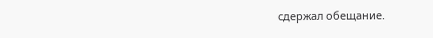сдержал обещание.